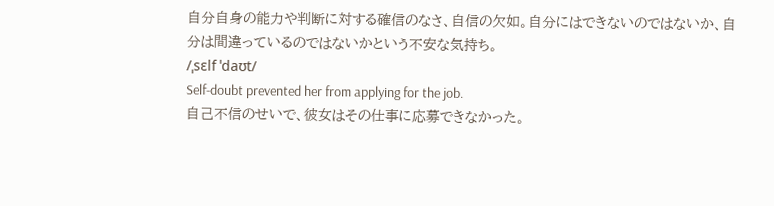自分自身の能力や判断に対する確信のなさ、自信の欠如。自分にはできないのではないか、自分は間違っているのではないかという不安な気持ち。
/ˌsɛlf ˈdaʊt/
Self-doubt prevented her from applying for the job.
自己不信のせいで、彼女はその仕事に応募できなかった。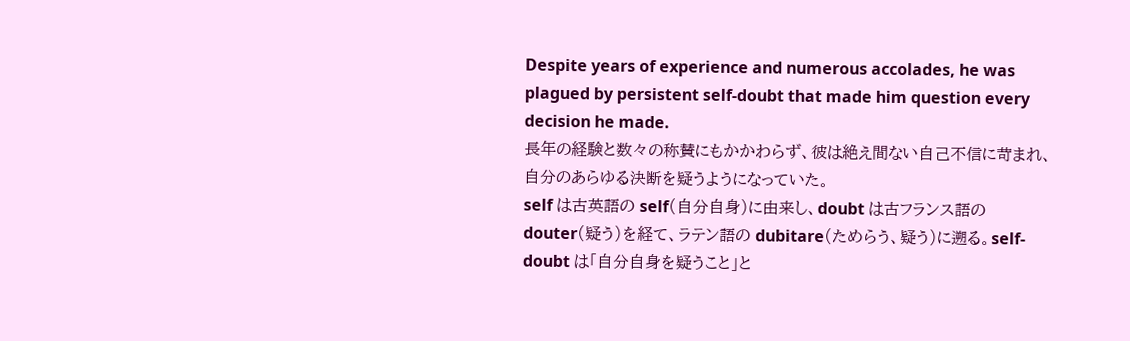Despite years of experience and numerous accolades, he was plagued by persistent self-doubt that made him question every decision he made.
長年の経験と数々の称賛にもかかわらず、彼は絶え間ない自己不信に苛まれ、自分のあらゆる決断を疑うようになっていた。
self は古英語の self(自分自身)に由来し、doubt は古フランス語の douter(疑う)を経て、ラテン語の dubitare(ためらう、疑う)に遡る。self-doubt は「自分自身を疑うこと」と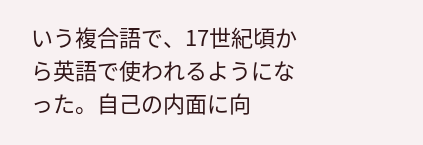いう複合語で、17世紀頃から英語で使われるようになった。自己の内面に向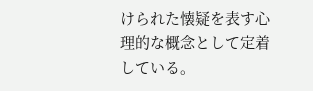けられた懐疑を表す心理的な概念として定着している。